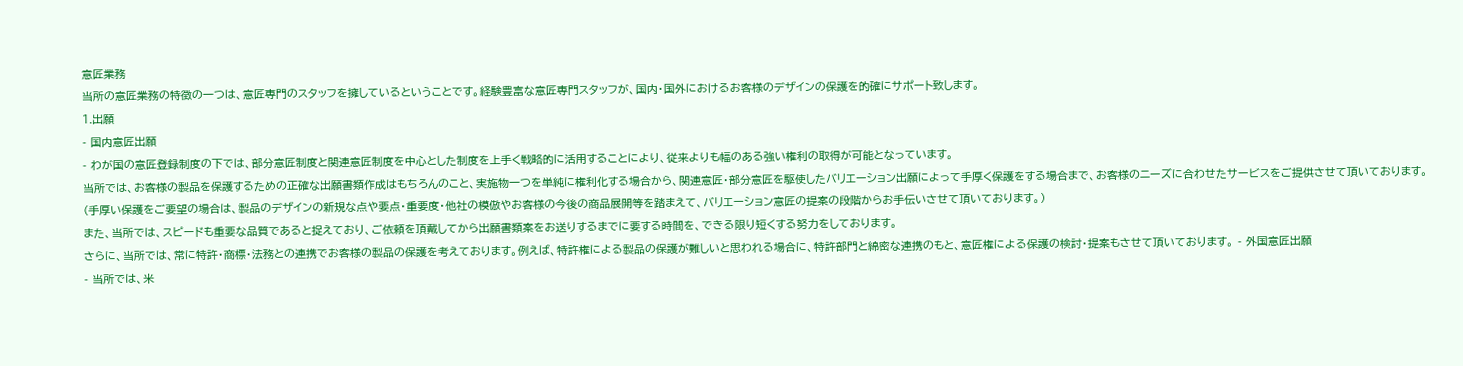意匠業務
当所の意匠業務の特徴の一つは、意匠専門のスタッフを擁しているということです。経験豊富な意匠専門スタッフが、国内・国外におけるお客様のデザインの保護を的確にサポート致します。
1.出願
- 国内意匠出願
- わが国の意匠登録制度の下では、部分意匠制度と関連意匠制度を中心とした制度を上手く戦略的に活用することにより、従来よりも幅のある強い権利の取得が可能となっています。
当所では、お客様の製品を保護するための正確な出願書類作成はもちろんのこと、実施物一つを単純に権利化する場合から、関連意匠・部分意匠を駆使したバリエーション出願によって手厚く保護をする場合まで、お客様のニーズに合わせたサービスをご提供させて頂いております。
(手厚い保護をご要望の場合は、製品のデザインの新規な点や要点・重要度・他社の模倣やお客様の今後の商品展開等を踏まえて、バリエーション意匠の提案の段階からお手伝いさせて頂いております。)
また、当所では、スピードも重要な品質であると捉えており、ご依頼を頂戴してから出願書類案をお送りするまでに要する時間を、できる限り短くする努力をしております。
さらに、当所では、常に特許・商標・法務との連携でお客様の製品の保護を考えております。例えば、特許権による製品の保護が難しいと思われる場合に、特許部門と綿密な連携のもと、意匠権による保護の検討・提案もさせて頂いております。 - 外国意匠出願
- 当所では、米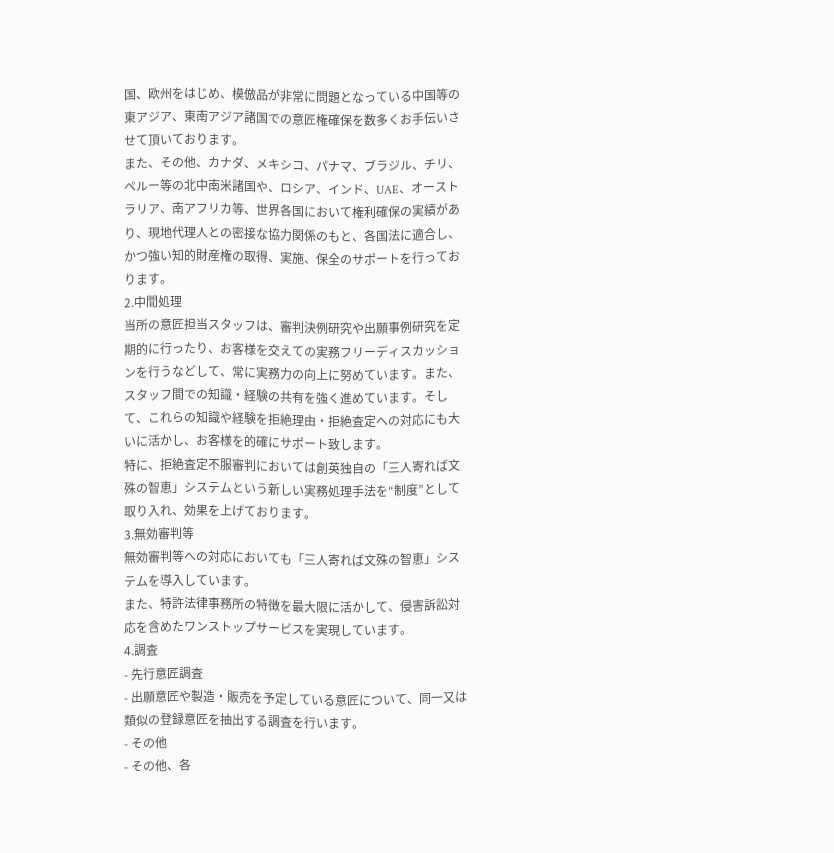国、欧州をはじめ、模倣品が非常に問題となっている中国等の東アジア、東南アジア諸国での意匠権確保を数多くお手伝いさせて頂いております。
また、その他、カナダ、メキシコ、パナマ、ブラジル、チリ、ペルー等の北中南米諸国や、ロシア、インド、UAE、オーストラリア、南アフリカ等、世界各国において権利確保の実績があり、現地代理人との密接な協力関係のもと、各国法に適合し、かつ強い知的財産権の取得、実施、保全のサポートを行っております。
2.中間処理
当所の意匠担当スタッフは、審判決例研究や出願事例研究を定期的に行ったり、お客様を交えての実務フリーディスカッションを行うなどして、常に実務力の向上に努めています。また、スタッフ間での知識・経験の共有を強く進めています。そして、これらの知識や経験を拒絶理由・拒絶査定への対応にも大いに活かし、お客様を的確にサポート致します。
特に、拒絶査定不服審判においては創英独自の「三人寄れば文殊の智恵」システムという新しい実務処理手法を“制度”として取り入れ、効果を上げております。
3.無効審判等
無効審判等への対応においても「三人寄れば文殊の智恵」システムを導入しています。
また、特許法律事務所の特徴を最大限に活かして、侵害訴訟対応を含めたワンストップサービスを実現しています。
4.調査
- 先行意匠調査
- 出願意匠や製造・販売を予定している意匠について、同一又は類似の登録意匠を抽出する調査を行います。
- その他
- その他、各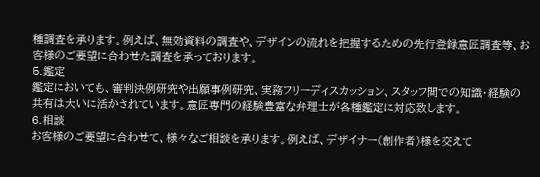種調査を承ります。例えば、無効資料の調査や、デザインの流れを把握するための先行登録意匠調査等、お客様のご要望に合わせた調査を承っております。
5.鑑定
鑑定においても、審判決例研究や出願事例研究、実務フリーディスカッション、スタッフ間での知識・経験の共有は大いに活かされています。意匠専門の経験豊富な弁理士が各種鑑定に対応致します。
6.相談
お客様のご要望に合わせて、様々なご相談を承ります。例えば、デザイナー(創作者)様を交えて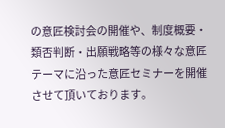の意匠検討会の開催や、制度概要・類否判断・出願戦略等の様々な意匠テーマに沿った意匠セミナーを開催させて頂いております。